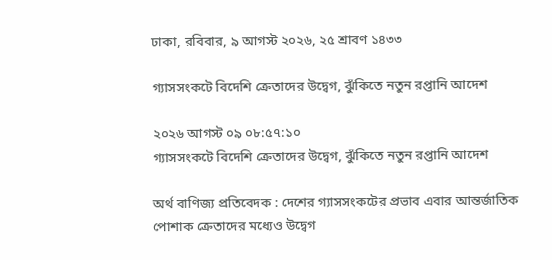ঢাকা, রবিবার, ৯ আগস্ট ২০২৬, ২৫ শ্রাবণ ১৪৩৩

গ্যাসসংকটে বিদেশি ক্রেতাদের উদ্বেগ, ঝুঁকিতে নতুন রপ্তানি আদেশ

২০২৬ আগস্ট ০৯ ০৮:৫৭:১০
গ্যাসসংকটে বিদেশি ক্রেতাদের উদ্বেগ, ঝুঁকিতে নতুন রপ্তানি আদেশ

অর্থ বাণিজ্য প্রতিবেদক : দেশের গ্যাসসংকটের প্রভাব এবার আন্তর্জাতিক পোশাক ক্রেতাদের মধ্যেও উদ্বেগ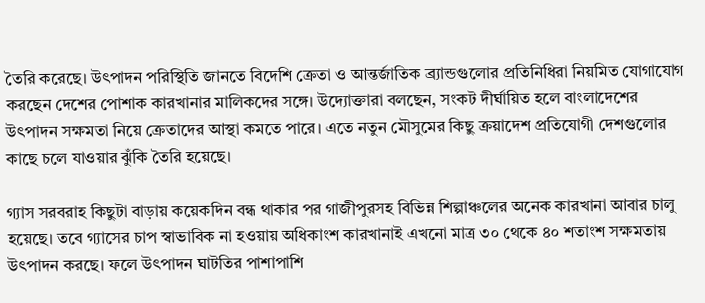তৈরি করেছে। উৎপাদন পরিস্থিতি জানতে বিদেশি ক্রেতা ও আন্তর্জাতিক ব্র্যান্ডগুলোর প্রতিনিধিরা নিয়মিত যোগাযোগ করছেন দেশের পোশাক কারখানার মালিকদের সঙ্গে। উদ্যোক্তারা বলছেন, সংকট দীর্ঘায়িত হলে বাংলাদেশের উৎপাদন সক্ষমতা নিয়ে ক্রেতাদের আস্থা কমতে পারে। এতে নতুন মৌসুমের কিছু ক্রয়াদেশ প্রতিযোগী দেশগুলোর কাছে চলে যাওয়ার ঝুঁকি তৈরি হয়েছে।

গ্যাস সরবরাহ কিছুটা বাড়ায় কয়েকদিন বন্ধ থাকার পর গাজীপুরসহ বিভিন্ন শিল্পাঞ্চলের অনেক কারখানা আবার চালু হয়েছে। তবে গ্যাসের চাপ স্বাভাবিক না হওয়ায় অধিকাংশ কারখানাই এখনো মাত্র ৩০ থেকে ৪০ শতাংশ সক্ষমতায় উৎপাদন করছে। ফলে উৎপাদন ঘাটতির পাশাপাশি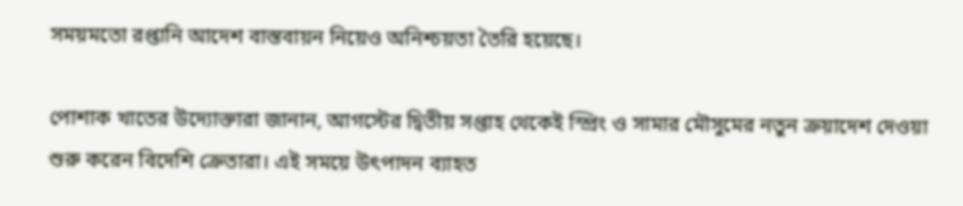সময়মতো রপ্তানি আদেশ বাস্তবায়ন নিয়েও অনিশ্চয়তা তৈরি হয়েছে।

পোশাক খাতের উদ্যোক্তারা জানান, আগস্টের দ্বিতীয় সপ্তাহ থেকেই স্প্রিং ও সামার মৌসুমের নতুন ক্রয়াদেশ দেওয়া শুরু করেন বিদেশি ক্রেতারা। এই সময়ে উৎপাদন ব্যাহত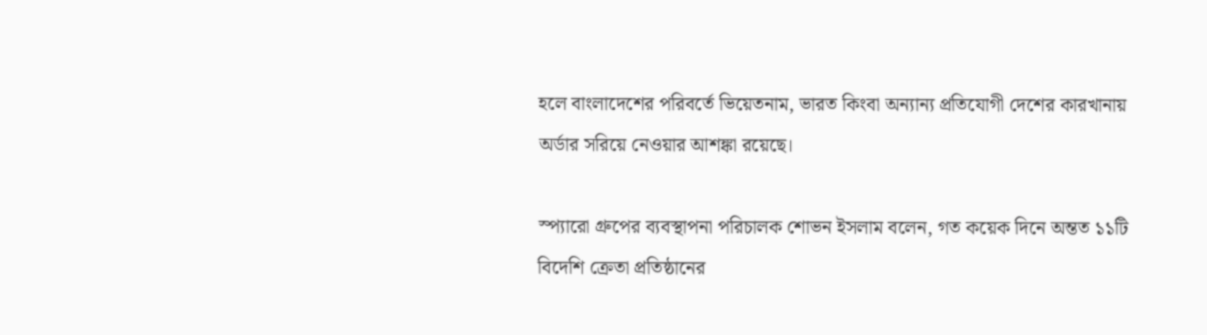হলে বাংলাদেশের পরিবর্তে ভিয়েতনাম, ভারত কিংবা অন্যান্য প্রতিযোগী দেশের কারখানায় অর্ডার সরিয়ে নেওয়ার আশঙ্কা রয়েছে।

স্প্যারো গ্রুপের ব্যবস্থাপনা পরিচালক শোভন ইসলাম বলেন, গত কয়েক দিনে অন্তত ১১টি বিদেশি ক্রেতা প্রতিষ্ঠানের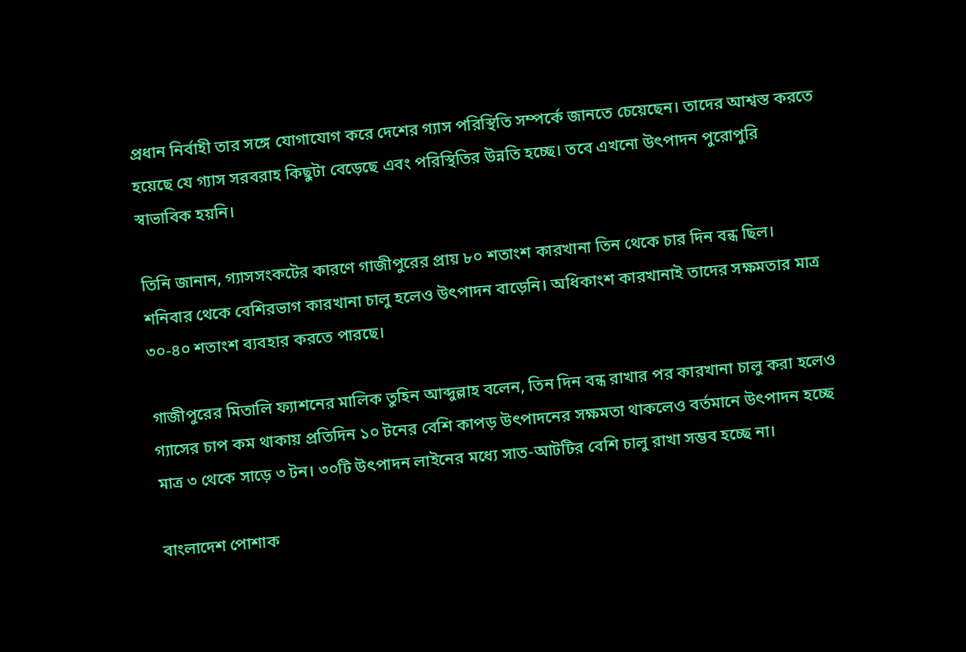প্রধান নির্বাহী তার সঙ্গে যোগাযোগ করে দেশের গ্যাস পরিস্থিতি সম্পর্কে জানতে চেয়েছেন। তাদের আশ্বস্ত করতে হয়েছে যে গ্যাস সরবরাহ কিছুটা বেড়েছে এবং পরিস্থিতির উন্নতি হচ্ছে। তবে এখনো উৎপাদন পুরোপুরি স্বাভাবিক হয়নি।

তিনি জানান, গ্যাসসংকটের কারণে গাজীপুরের প্রায় ৮০ শতাংশ কারখানা তিন থেকে চার দিন বন্ধ ছিল। শনিবার থেকে বেশিরভাগ কারখানা চালু হলেও উৎপাদন বাড়েনি। অধিকাংশ কারখানাই তাদের সক্ষমতার মাত্র ৩০-৪০ শতাংশ ব্যবহার করতে পারছে।

গাজীপুরের মিতালি ফ্যাশনের মালিক তুহিন আব্দুল্লাহ বলেন, তিন দিন বন্ধ রাখার পর কারখানা চালু করা হলেও গ্যাসের চাপ কম থাকায় প্রতিদিন ১০ টনের বেশি কাপড় উৎপাদনের সক্ষমতা থাকলেও বর্তমানে উৎপাদন হচ্ছে মাত্র ৩ থেকে সাড়ে ৩ টন। ৩০টি উৎপাদন লাইনের মধ্যে সাত-আটটির বেশি চালু রাখা সম্ভব হচ্ছে না।

বাংলাদেশ পোশাক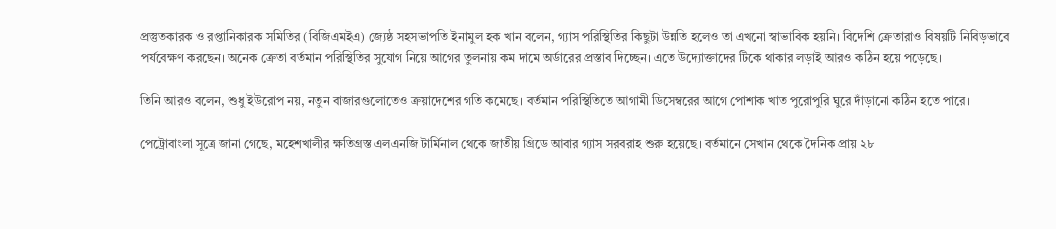প্রস্তুতকারক ও রপ্তানিকারক সমিতির (বিজিএমইএ) জ্যেষ্ঠ সহসভাপতি ইনামুল হক খান বলেন, গ্যাস পরিস্থিতির কিছুটা উন্নতি হলেও তা এখনো স্বাভাবিক হয়নি। বিদেশি ক্রেতারাও বিষয়টি নিবিড়ভাবে পর্যবেক্ষণ করছেন। অনেক ক্রেতা বর্তমান পরিস্থিতির সুযোগ নিয়ে আগের তুলনায় কম দামে অর্ডারের প্রস্তাব দিচ্ছেন। এতে উদ্যোক্তাদের টিকে থাকার লড়াই আরও কঠিন হয়ে পড়েছে।

তিনি আরও বলেন, শুধু ইউরোপ নয়, নতুন বাজারগুলোতেও ক্রয়াদেশের গতি কমেছে। বর্তমান পরিস্থিতিতে আগামী ডিসেম্বরের আগে পোশাক খাত পুরোপুরি ঘুরে দাঁড়ানো কঠিন হতে পারে।

পেট্রোবাংলা সূত্রে জানা গেছে, মহেশখালীর ক্ষতিগ্রস্ত এলএনজি টার্মিনাল থেকে জাতীয় গ্রিডে আবার গ্যাস সরবরাহ শুরু হয়েছে। বর্তমানে সেখান থেকে দৈনিক প্রায় ২৮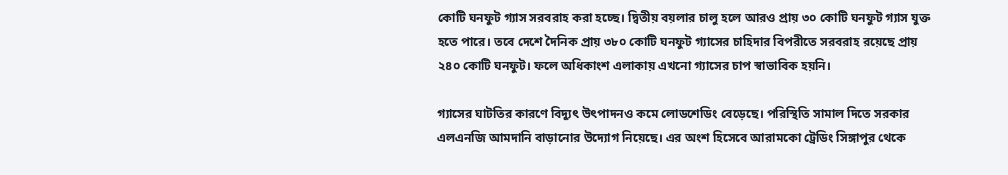কোটি ঘনফুট গ্যাস সরবরাহ করা হচ্ছে। দ্বিতীয় বয়লার চালু হলে আরও প্রায় ৩০ কোটি ঘনফুট গ্যাস যুক্ত হতে পারে। তবে দেশে দৈনিক প্রায় ৩৮০ কোটি ঘনফুট গ্যাসের চাহিদার বিপরীতে সরবরাহ রয়েছে প্রায় ২৪০ কোটি ঘনফুট। ফলে অধিকাংশ এলাকায় এখনো গ্যাসের চাপ স্বাভাবিক হয়নি।

গ্যাসের ঘাটতির কারণে বিদ্যুৎ উৎপাদনও কমে লোডশেডিং বেড়েছে। পরিস্থিতি সামাল দিতে সরকার এলএনজি আমদানি বাড়ানোর উদ্যোগ নিয়েছে। এর অংশ হিসেবে আরামকো ট্রেডিং সিঙ্গাপুর থেকে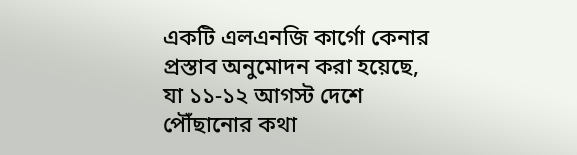একটি এলএনজি কার্গো কেনার প্রস্তাব অনুমোদন করা হয়েছে, যা ১১-১২ আগস্ট দেশে পৌঁছানোর কথা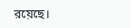রয়েছে।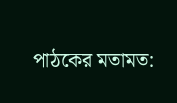পাঠকের মতামত: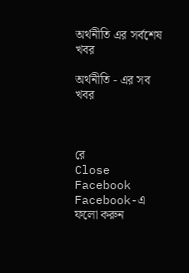অর্থনীতি এর সর্বশেষ খবর

অর্থনীতি - এর সব খবর



রে
Close
Facebook Facebook-এ ফলো করুন